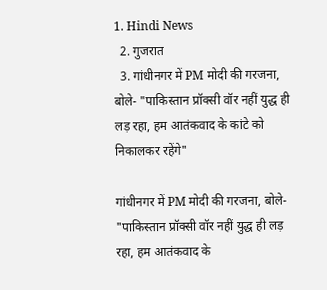1. Hindi News
  2. गुजरात
  3. गांधीनगर में PM मोदी की गरजना, बोले- "पाकिस्तान प्रॉक्सी वॉर नहीं युद्ध ही लड़ रहा, हम आतंकवाद के कांटे को निकालकर रहेंगे"

गांधीनगर में PM मोदी की गरजना, बोले- "पाकिस्तान प्रॉक्सी वॉर नहीं युद्ध ही लड़ रहा, हम आतंकवाद के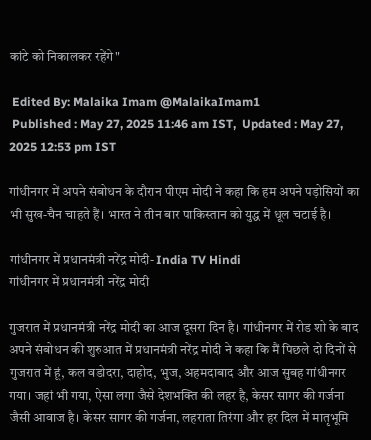कांटे को निकालकर रहेंगे"

 Edited By: Malaika Imam @MalaikaImam1
 Published : May 27, 2025 11:46 am IST,  Updated : May 27, 2025 12:53 pm IST

गांधीनगर में अपने संबोधन के दौरान पीएम मोदी ने कहा कि हम अपने पड़ोसियों का भी सुख-चैन चाहते हैं। भारत ने तीन बार पाकिस्तान को युद्ध में धूल चटाई है।

गांधीनगर में प्रधानमंत्री नरेंद्र मोदी- India TV Hindi
गांधीनगर में प्रधानमंत्री नरेंद्र मोदी

गुजरात में प्रधानमंत्री नरेंद्र मोदी का आज दूसरा दिन है। गांधीनगर में रोड शो के बाद अपने संबोधन की शुरुआत में प्रधानमंत्री नरेंद्र मोदी ने कहा कि मैं पिछले दो दिनों से गुजरात में हूं, कल वडोदरा, दाहोद, भुज, अहमदाबाद और आज सुबह गांधीनगर गया। जहां भी गया, ऐसा लगा जैसे देशभक्ति की लहर है, केसर सागर की गर्जना जैसी आवाज है। केसर सागर की गर्जना, लहराता तिरंगा और हर दिल में मातृभूमि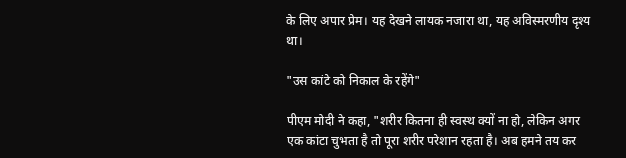के लिए अपार प्रेम। यह देखने लायक नजारा था, यह अविस्मरणीय दृश्य था।

"उस कांटे को निकाल के रहेंगे"

पीएम मोदी ने कहा, "शरीर कितना ही स्वस्थ क्यों ना हो, लेकिन अगर एक कांटा चुभता है तो पूरा शरीर परेशान रहता है। अब हमने तय कर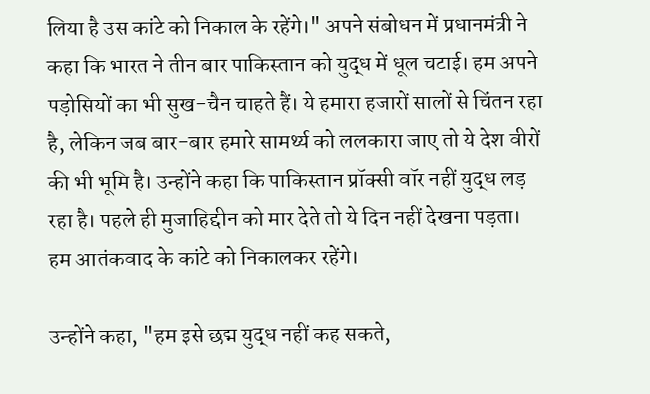लिया है उस कांटे को निकाल के रहेंगे।" अपने संबोधन में प्रधानमंत्री ने कहा कि भारत ने तीन बार पाकिस्तान को युद्ध में धूल चटाई। हम अपने पड़ोसियों का भी सुख-चैन चाहते हैं। ये हमारा हजारों सालों से चिंतन रहा है, लेकिन जब बार-बार हमारे सामर्थ्य को ललकारा जाए तो ये देश वीरों की भी भूमि है। उन्होंने कहा कि पाकिस्तान प्रॉक्सी वॉर नहीं युद्ध लड़ रहा है। पहले ही मुजाहिद्दीन को मार देते तो ये दिन नहीं देखना पड़ता। हम आतंकवाद के कांटे को निकालकर रहेंगे।

उन्होंने कहा, "हम इसे छद्म युद्ध नहीं कह सकते,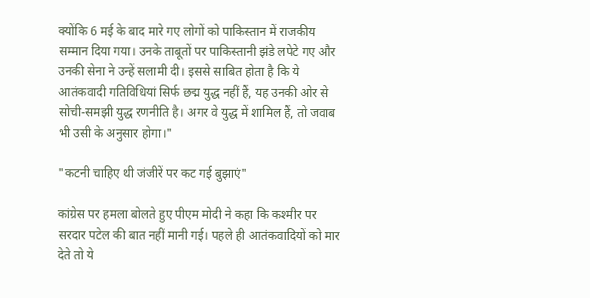क्योंकि 6 मई के बाद मारे गए लोगों को पाकिस्तान में राजकीय सम्मान दिया गया। उनके ताबूतों पर पाकिस्तानी झंडे लपेटे गए और उनकी सेना ने उन्हें सलामी दी। इससे साबित होता है कि ये आतंकवादी गतिविधियां सिर्फ छद्म युद्ध नहीं हैं, यह उनकी ओर से सोची-समझी युद्ध रणनीति है। अगर वे युद्ध में शामिल हैं, तो जवाब भी उसी के अनुसार होगा।"

"कटनी चाहिए थी जंजीरें पर कट गई बुझाएं"

कांग्रेस पर हमला बोलते हुए पीएम मोदी ने कहा कि कश्मीर पर सरदार पटेल की बात नहीं मानी गई। पहले ही आतंकवादियों को मार देते तो ये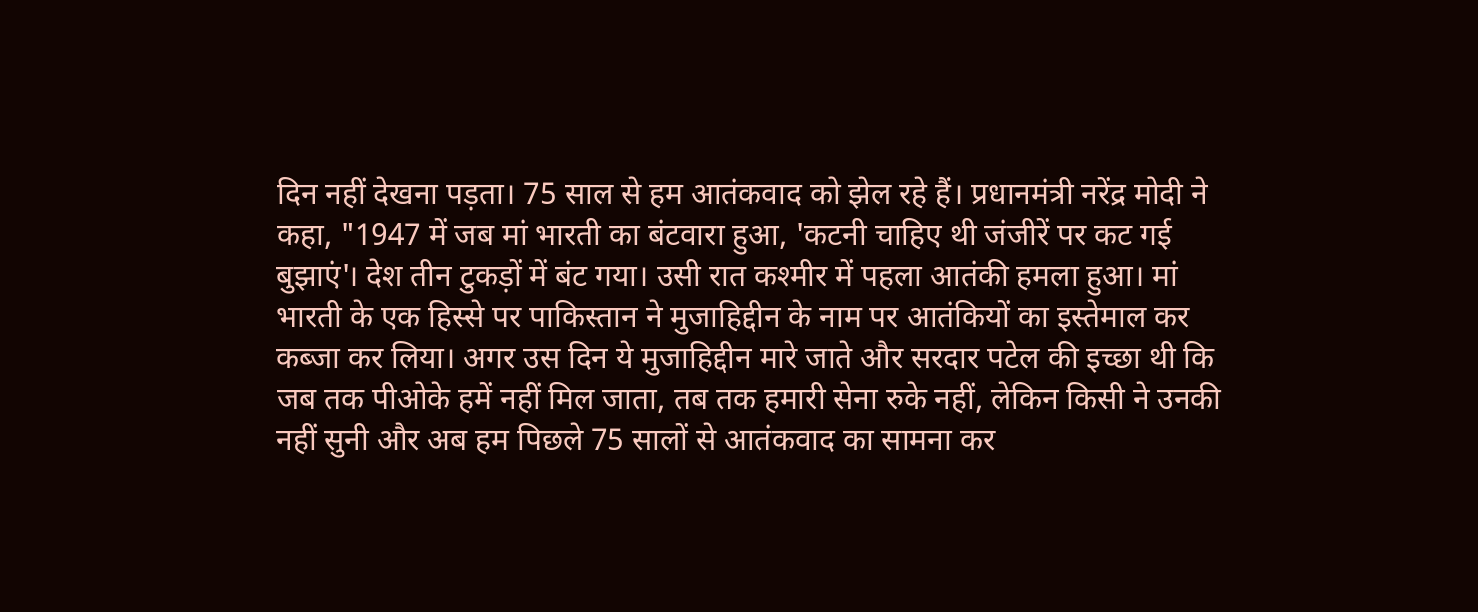दिन नहीं देखना पड़ता। 75 साल से हम आतंकवाद को झेल रहे हैं। प्रधानमंत्री नरेंद्र मोदी ने कहा, "1947 में जब मां भारती का बंटवारा हुआ, 'कटनी चाहिए थी जंजीरें पर कट गई बुझाएं'। देश तीन टुकड़ों में बंट गया। उसी रात कश्मीर में पहला आतंकी हमला हुआ। मां भारती के एक हिस्से पर पाकिस्तान ने मुजाहिद्दीन के नाम पर आतंकियों का इस्तेमाल कर कब्जा कर लिया। अगर उस दिन ये मुजाहिद्दीन मारे जाते और सरदार पटेल की इच्छा थी कि जब तक पीओके हमें नहीं मिल जाता, तब तक हमारी सेना रुके नहीं, लेकिन किसी ने उनकी नहीं सुनी और अब हम पिछले 75 सालों से आतंकवाद का सामना कर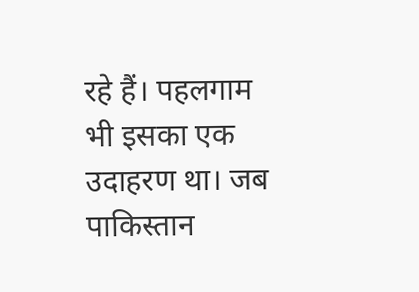रहे हैं। पहलगाम भी इसका एक उदाहरण था। जब पाकिस्तान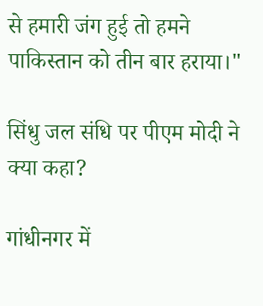से हमारी जंग हुई तो हमने पाकिस्तान को तीन बार हराया।"

सिंधु जल संधि पर पीएम मोदी ने क्या कहा?

गांधीनगर में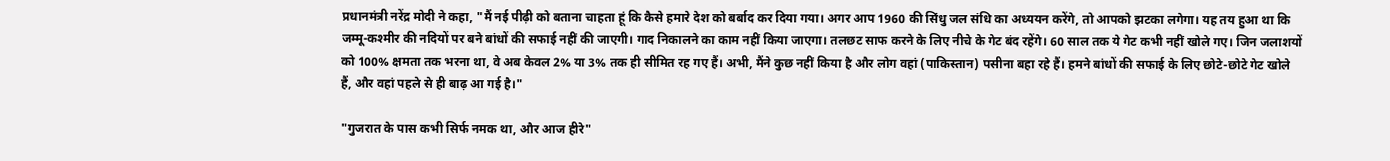प्रधानमंत्री नरेंद्र मोदी ने कहा, "मैं नई पीढ़ी को बताना चाहता हूं कि कैसे हमारे देश को बर्बाद कर दिया गया। अगर आप 1960 की सिंधु जल संधि का अध्ययन करेंगे, तो आपको झटका लगेगा। यह तय हुआ था कि जम्मू-कश्मीर की नदियों पर बने बांधों की सफाई नहीं की जाएगी। गाद निकालने का काम नहीं किया जाएगा। तलछट साफ करने के लिए नीचे के गेट बंद रहेंगे। 60 साल तक ये गेट कभी नहीं खोले गए। जिन जलाशयों को 100% क्षमता तक भरना था, वे अब केवल 2% या 3% तक ही सीमित रह गए हैं। अभी, मैंने कुछ नहीं किया है और लोग वहां (पाकिस्तान) पसीना बहा रहे हैं। हमने बांधों की सफाई के लिए छोटे-छोटे गेट खोले हैं, और वहां पहले से ही बाढ़ आ गई है।"

"गुजरात के पास कभी सिर्फ नमक था, और आज हीरे"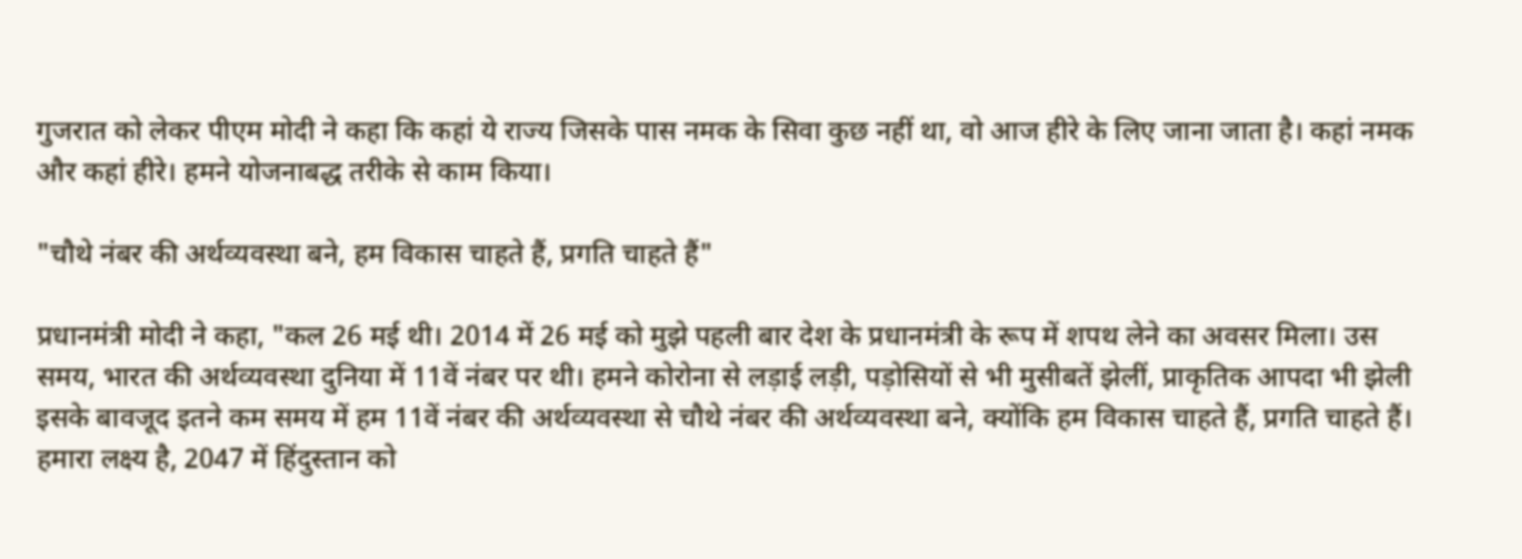गुजरात को लेकर पीएम मोदी ने कहा कि कहां ये राज्य जिसके पास नमक के सिवा कुछ नहीं था, वो आज हीरे के लिए जाना जाता है। कहां नमक और कहां हीरे। हमने योजनाबद्ध तरीके से काम किया।

"चौथे नंबर की अर्थव्यवस्था बने, हम विकास चाहते हैं, प्रगति चाहते हैं"

प्रधानमंत्री मोदी ने कहा, "कल 26 मई थी। 2014 में 26 मई को मुझे पहली बार देश के प्रधानमंत्री के रूप में शपथ लेने का अवसर मिला। उस समय, भारत की अर्थव्यवस्था दुनिया में 11वें नंबर पर थी। हमने कोरोना से लड़ाई लड़ी, पड़ोसियों से भी मुसीबतें झेलीं, प्राकृतिक आपदा भी झेली इसके बावजूद इतने कम समय में हम 11वें नंबर की अर्थव्यवस्था से चौथे नंबर की अर्थव्यवस्था बने, क्योंकि हम विकास चाहते हैं, प्रगति चाहते हैं। हमारा लक्ष्य है, 2047 में हिंदुस्तान को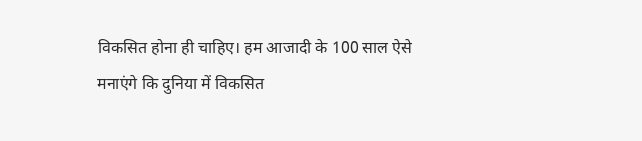विकसित होना ही चाहिए। हम आजादी के 100 साल ऐसे मनाएंगे कि दुनिया में विकसित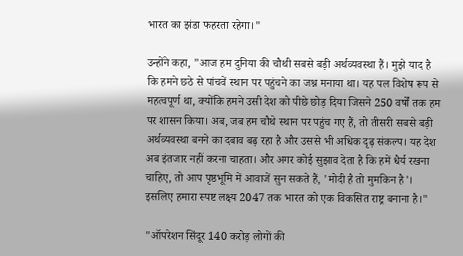भारत का झंडा फहरता रहेगा।"

उन्होंने कहा, "आज हम दुनिया की चौथी सबसे बड़ी अर्थव्यवस्था हैं। मुझे याद है कि हमने छठे से पांचवें स्थान पर पहुंचने का जश्न मनाया था। यह पल विशेष रूप से महत्वपूर्ण था, क्योंकि हमने उसी देश को पीछे छोड़ दिया जिसने 250 वर्षों तक हम पर शासन किया। अब, जब हम चौथे स्थान पर पहुंच गए हैं, तो तीसरी सबसे बड़ी अर्थव्यवस्था बनने का दबाव बढ़ रहा है और उससे भी अधिक दृढ़ संकल्प। यह देश अब इंतजार नहीं करना चाहता। और अगर कोई सुझाव देता है कि हमें धैर्य रखना चाहिए, तो आप पृष्ठभूमि में आवाजें सुन सकते हैं, 'मोदी है तो मुमकिन है'। इसलिए हमारा स्पष्ट लक्ष्य 2047 तक भारत को एक विकसित राष्ट्र बनाना है।"

"ऑपरेशन सिंदूर 140 करोड़ लोगों की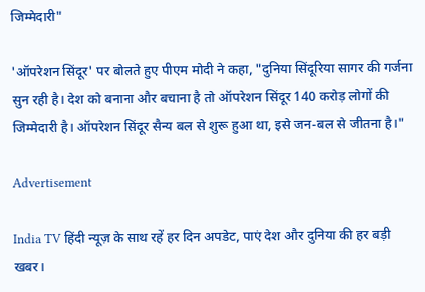जिम्मेदारी"

'ऑपरेशन सिंदूर' पर बोलते हुए पीएम मोदी ने कहा, "दुनिया सिंदूरिया सागर की गर्जना सुन रही है। देश को बनाना और बचाना है तो ऑपरेशन सिंदूर 140 करोड़ लोगों की जिम्मेदारी है। ऑपरेशन सिंदूर सैन्य बल से शुरू हुआ था, इसे जन-बल से जीतना है।"

Advertisement

India TV हिंदी न्यूज़ के साथ रहें हर दिन अपडेट, पाएं देश और दुनिया की हर बड़ी खबर।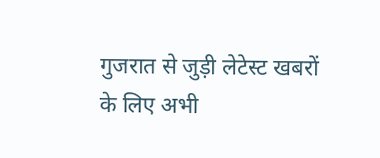गुजरात से जुड़ी लेटेस्ट खबरों के लिए अभी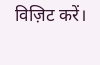विज़िट करें।